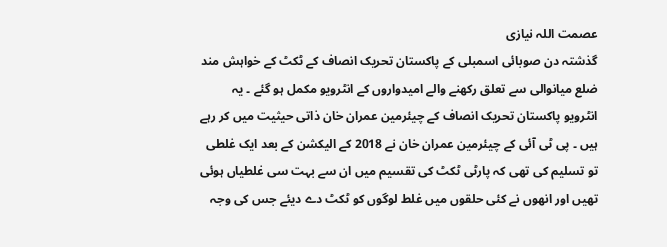عصمت اللہ نیازی
گذشتہ دن صوبائی اسمبلی کے پاکستان تحریک انصاف کے ٹکٹ کے خواہش مند ضلع میانوالی سے تعلق رکھنے والے امیدواروں کے انٹرویو مکمل ہو گئے ۔ یہ انٹرویو پاکستان تحریک انصاف کے چیئرمین عمران خان ذاتی حیثیت میں کر رہے ہیں ۔ پی ٹی آئی کے چیئرمین عمران خان نے 2018 کے الیکشن کے بعد ایک غلطی تو تسلیم کی تھی کہ پارٹی ٹکٹ کی تقسیم میں ان سے بہت سی غلطیاں ہوئی تھیں اور انھوں نے کئی حلقوں میں غلط لوگوں کو ٹکٹ دے دیئے جس کی وجہ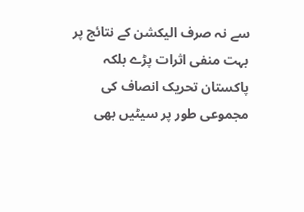سے نہ صرف الیکشن کے نتائج پر بہت منفی اثرات پڑے بلکہ پاکستان تحریک انصاف کی مجموعی طور پر سیٹیں بھی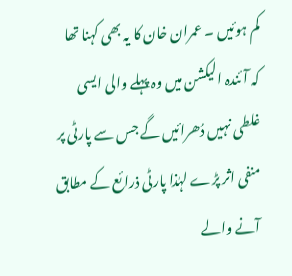کم ہوئیں ۔ عمران خان کا یہ بھی کہنا تھا کہ آئندہ الیکشن میں وہ پہلے والی ایسی غلطی نہیں دُھرائیں گے جس سے پارٹی پر منفی اثر پڑے لہٰذا پارٹی ذرائع کے مطابق آنے والے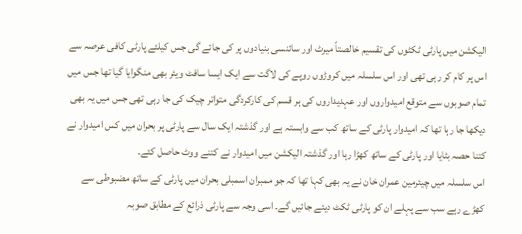الیکشن میں پارٹی ٹکٹوں کی تقسیم خالصتاً میرٹ اور سائنسی بنیادوں پر کی جائے گی جس کیلئے پارٹی کافی عرصہ سے اس پر کام کر رہی تھی اور اس سلسلہ میں کروڑوں روپے کی لاگت سے ایک ایسا سافٹ ویئر بھی منگوایا گیا تھا جس میں تمام صوبوں سے متوقع امیدواروں اور عہدیداروں کی ہر قسم کی کارکردگی متواتر چیک کی جا رہی تھی جس میں یہ بھی دیکھا جا رہا تھا کہ امیدوار پارٹی کے ساتھ کب سے وابستہ ہے اور گذشتہ ایک سال سے پارٹی پر بحران میں کس امیدوار نے کتنا حصہ بٹایا اور پارٹی کے ساتھ کھڑا رہا اور گذشتہ الیکشن میں امیدوار نے کتنے ووٹ حاصل کئے۔
اس سلسلہ میں چیئرمین عمران خان نے یہ بھی کہا تھا کہ جو ممبران اسمبلی بحران میں پارٹی کے ساتھ مضبوطی سے کھڑے رہے سب سے پہلے ان کو پارٹی ٹکٹ دیئے جائیں گے۔ اسی وجہ سے پارٹی ذرائع کے مطابق صوبہ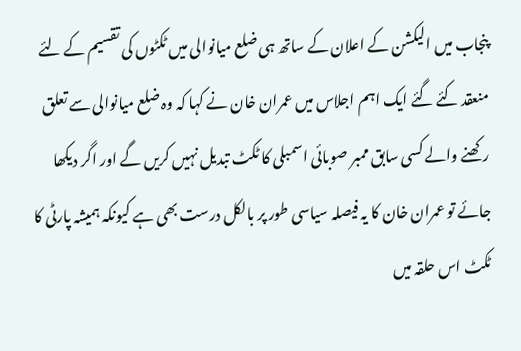پنجاب میں الیکشن کے اعلان کے ساتھ ہی ضلع میانوالی میں ٹکٹوں کی تقسیم کے لئے منعقد کئے گئے ایک اہم اجلاس میں عمران خان نے کہا کہ وہ ضلع میانوالی سے تعلق رکھنے والے کسی سابق ممبر صوبائی اسمبلی کا ٹکٹ تبدیل نہیں کریں گے اور اگر دیکھا جائے تو عمران خان کا یہ فیصلہ سیاسی طور پر بالکل درست بھی ہے کیونکہ ہمیشہ پارٹی کا ٹکٹ اس حلقہ میں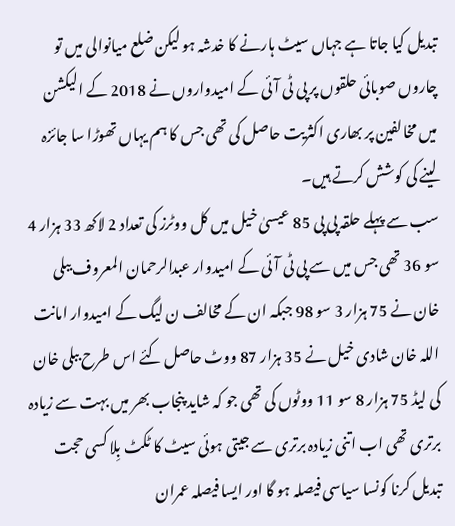تبدیل کیا جاتا ہے جہاں سیٹ ہارنے کا خدشہ ہو لیکن ضلع میانوالی میں تو چاروں صوبائی حلقوں پر پی ٹی آئی کے امیدواروں نے 2018 کے الیکشن میں مخالفین پر بھاری اکثریت حاصل کی تھی جس کا ہم یہاں تھوڑا سا جائزہ لینے کی کوشش کرتے ہیں۔
سب سے پہلے حلقہ پی پی 85 عیسیٰ خیل میں کل ووٹرز کی تعداد 2 لاکھ 33 ہزار 4 سو 36 تھی جس میں سے پی ٹی آئی کے امیدوار عبدالرحمان المعروف ببلی خان نے 75 ہزار 3 سو 98 جبکہ ان کے مخالف ن لیگ کے امیدوار امانت اللہ خان شادی خیل نے 35 ہزار 87 ووٹ حاصل کئے اس طرح ببلی خان کی لیڈ 75 ہزار 8 سو 11 ووٹوں کی تھی جو کہ شاید پنجاب بھر میں بہت سے زیادہ برتری تھی اب اتنی زیادہ برتری سے جیتی ہوئی سیٹ کا ٹکٹ بِلا کسی حجت تبدیل کرنا کونسا سیاسی فیصلہ ہو گا اور ایسا فیصلہ عمران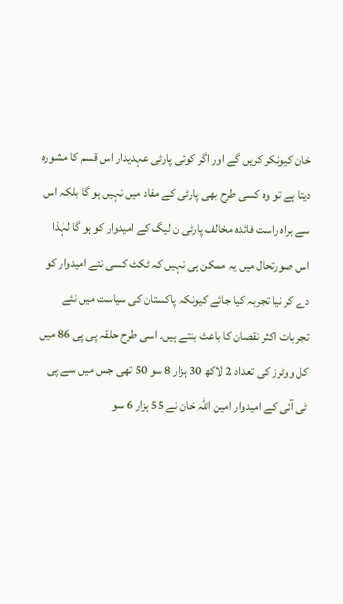خان کیونکر کریں گے اور اگر کوئی پارٹی عہدیدار اس قسم کا مشورہ دیتا ہے تو وہ کسی طرح بھی پارٹی کے مفاد میں نہیں ہو گا بلکہ اس سے براہ راست فائدہ مخالف پارٹی ن لیگ کے امیدوار کو ہو گا لہٰذا اس صورتحال میں یہ ممکن ہی نہیں کہ ٹکٹ کسی نئے امیدوار کو دے کر نیا تجربہ کیا جائے کیونکہ پاکستان کی سیاست میں نئے تجربات اکثر نقصان کا باعث بنتے ہیں۔ اسی طرح حلقہ پی پی 86 میں کل ووٹرز کی تعداد 2 لاکھ 30 ہزار 8 سو 50 تھی جس میں سے پی ٹی آئی کے امیدوار امین اللہ خان نے 55 ہزار 6 سو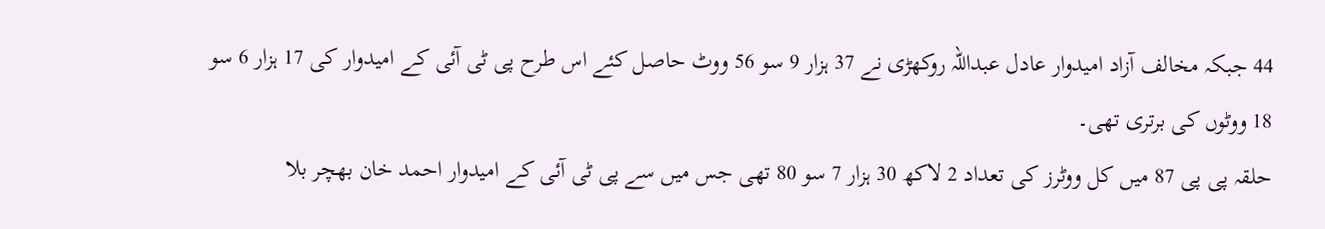44 جبکہ مخالف آزاد امیدوار عادل عبداللہ روکھڑی نے 37 ہزار 9 سو 56 ووٹ حاصل کئے اس طرح پی ٹی آئی کے امیدوار کی 17 ہزار 6 سو 18 ووٹوں کی برتری تھی۔
حلقہ پی پی 87 میں کل ووٹرز کی تعداد 2 لاکھ 30 ہزار 7 سو 80 تھی جس میں سے پی ٹی آئی کے امیدوار احمد خان بھچر بلا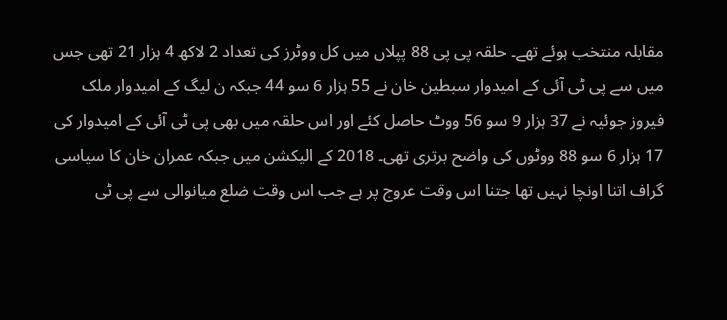مقابلہ منتخب ہوئے تھے۔ حلقہ پی پی 88 پپلاں میں کل ووٹرز کی تعداد 2 لاکھ 4 ہزار 21 تھی جس میں سے پی ٹی آئی کے امیدوار سبطین خان نے 55 ہزار 6 سو 44 جبکہ ن لیگ کے امیدوار ملک فیروز جوئیہ نے 37 ہزار 9 سو 56 ووٹ حاصل کئے اور اس حلقہ میں بھی پی ٹی آئی کے امیدوار کی 17 ہزار 6 سو 88 ووٹوں کی واضح برتری تھی۔ 2018 کے الیکشن میں جبکہ عمران خان کا سیاسی گراف اتنا اونچا نہیں تھا جتنا اس وقت عروج پر ہے جب اس وقت ضلع میانوالی سے پی ٹی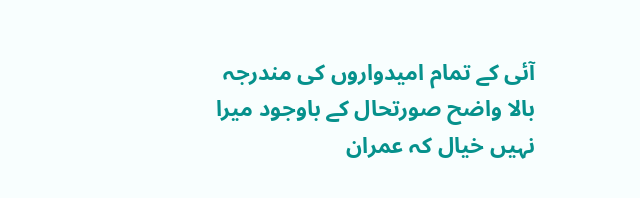آئی کے تمام امیدواروں کی مندرجہ بالا واضح صورتحال کے باوجود میرا نہیں خیال کہ عمران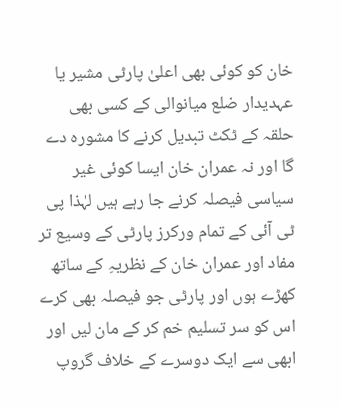خان کو کوئی بھی اعلیٰ پارٹی مشیر یا عہدیدار ضلع میانوالی کے کسی بھی حلقہ کے ٹکٹ تبدیل کرنے کا مشورہ دے گا اور نہ عمران خان ایسا کوئی غیر سیاسی فیصلہ کرنے جا رہے ہیں لہٰذا پی ٹی آئی کے تمام ورکرز پارٹی کے وسیع تر مفاد اور عمران خان کے نظریہِ کے ساتھ کھڑے ہوں اور پارٹی جو فیصلہ بھی کرے اس کو سر تسلیم خم کر کے مان لیں اور ابھی سے ایک دوسرے کے خلاف گروپ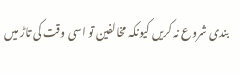بندی شروع نہ کریں کیونکہ مخالفین تو اسی وقت کی تاڑ میں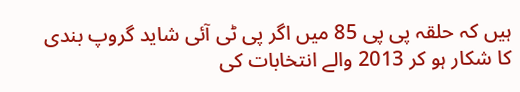ہیں کہ حلقہ پی پی 85 میں اگر پی ٹی آئی شاید گروپ بندی کا شکار ہو کر 2013 والے انتخابات کی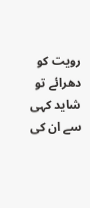رویت کو دھرائے تو شاید کہی سے ان کی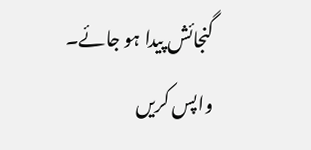گنجائش پیدا ہو جائے۔
واپس کریں